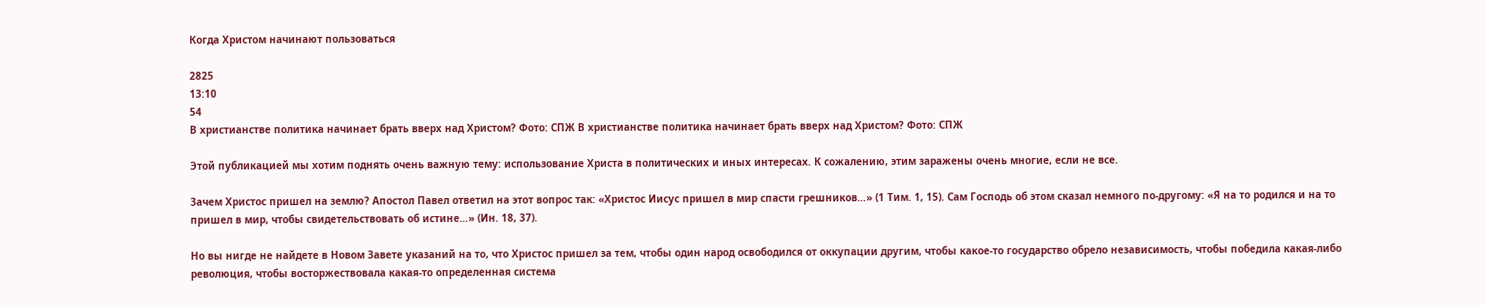Когда Христом начинают пользоваться

2825
13:10
54
В христианстве политика начинает брать вверх над Христом? Фото: СПЖ В христианстве политика начинает брать вверх над Христом? Фото: СПЖ

Этой публикацией мы хотим поднять очень важную тему: использование Христа в политических и иных интересах. К сожалению, этим заражены очень многие, если не все.

Зачем Христос пришел на землю? Апостол Павел ответил на этот вопрос так: «Христос Иисус пришел в мир спасти грешников…» (1 Тим. 1, 15). Сам Господь об этом сказал немного по-другому: «Я на то родился и на то пришел в мир, чтобы свидетельствовать об истине…» (Ин. 18, 37).

Но вы нигде не найдете в Новом Завете указаний на то, что Христос пришел за тем, чтобы один народ освободился от оккупации другим, чтобы какое-то государство обрело независимость, чтобы победила какая-либо революция, чтобы восторжествовала какая-то определенная система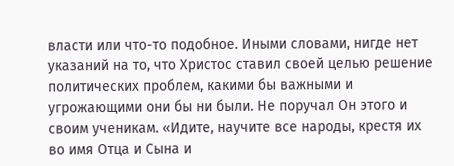власти или что-то подобное. Иными словами, нигде нет указаний на то, что Христос ставил своей целью решение политических проблем, какими бы важными и угрожающими они бы ни были. Не поручал Он этого и своим ученикам. «Идите, научите все народы, крестя их во имя Отца и Сына и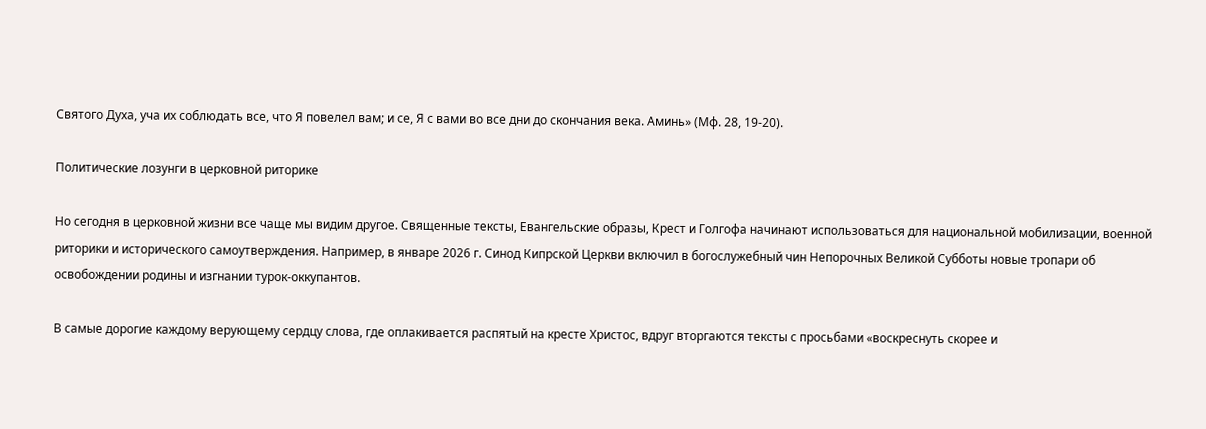Святого Духа, уча их соблюдать все, что Я повелел вам; и се, Я с вами во все дни до скончания века. Аминь» (Мф. 28, 19-20).

Политические лозунги в церковной риторике

Но сегодня в церковной жизни все чаще мы видим другое. Священные тексты, Евангельские образы, Крест и Голгофа начинают использоваться для национальной мобилизации, военной риторики и исторического самоутверждения. Например, в январе 2026 г. Синод Кипрской Церкви включил в богослужебный чин Непорочных Великой Субботы новые тропари об освобождении родины и изгнании турок-оккупантов.

В самые дорогие каждому верующему сердцу слова, где оплакивается распятый на кресте Христос, вдруг вторгаются тексты с просьбами «воскреснуть скорее и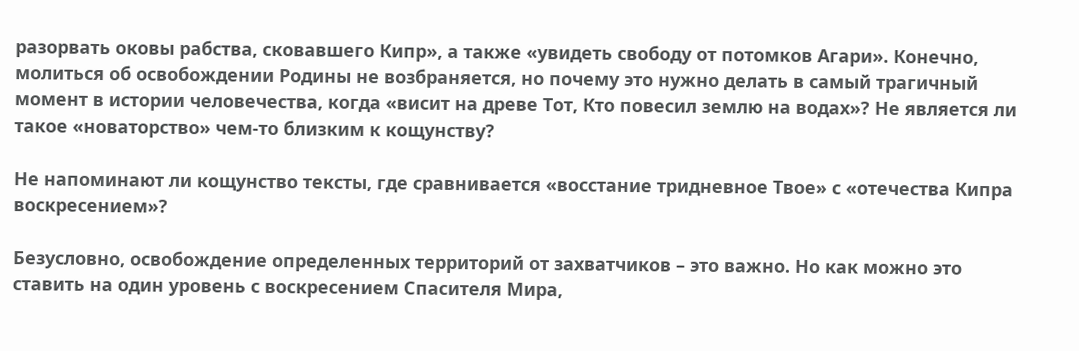разорвать оковы рабства, сковавшего Кипр», а также «увидеть свободу от потомков Агари». Конечно, молиться об освобождении Родины не возбраняется, но почему это нужно делать в самый трагичный момент в истории человечества, когда «висит на древе Тот, Кто повесил землю на водах»? Не является ли такое «новаторство» чем-то близким к кощунству?

Не напоминают ли кощунство тексты, где сравнивается «восстание тридневное Твое» с «отечества Кипра воскресением»?

Безусловно, освобождение определенных территорий от захватчиков – это важно. Но как можно это ставить на один уровень с воскресением Спасителя Мира,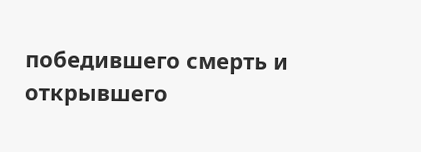победившего смерть и открывшего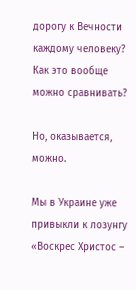дорогу к Вечности каждому человеку? Как это вообще можно сравнивать?

Но, оказывается, можно.

Мы в Украине уже привыкли к лозунгу «Воскрес Христос –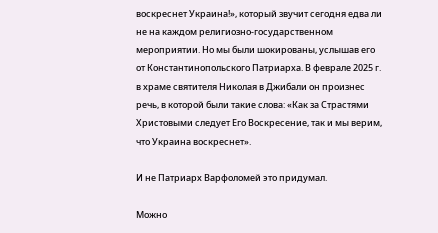воскреснет Украина!», который звучит сегодня едва ли не на каждом религиозно-государственном мероприятии. Но мы были шокированы, услышав его от Константинопольского Патриарха. В феврале 2025 г. в храме святителя Николая в Джибали он произнес речь, в которой были такие слова: «Как за Страстями Христовыми следует Его Воскресение, так и мы верим, что Украина воскреснет».

И не Патриарх Варфоломей это придумал.

Можно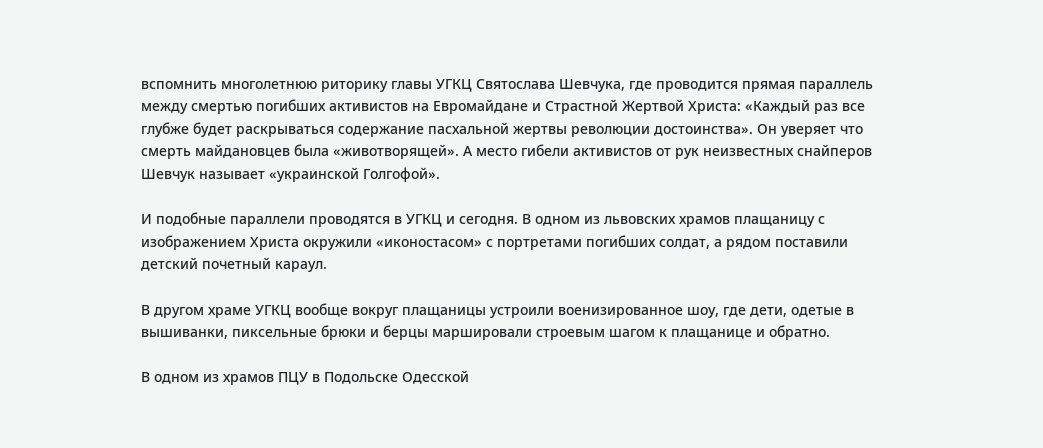вспомнить многолетнюю риторику главы УГКЦ Святослава Шевчука, где проводится прямая параллель между смертью погибших активистов на Евромайдане и Страстной Жертвой Христа: «Каждый раз все глубже будет раскрываться содержание пасхальной жертвы революции достоинства». Он уверяет что смерть майдановцев была «животворящей». А место гибели активистов от рук неизвестных снайперов Шевчук называет «украинской Голгофой».

И подобные параллели проводятся в УГКЦ и сегодня. В одном из львовских храмов плащаницу с изображением Христа окружили «иконостасом» с портретами погибших солдат, а рядом поставили детский почетный караул.

В другом храме УГКЦ вообще вокруг плащаницы устроили военизированное шоу, где дети, одетые в вышиванки, пиксельные брюки и берцы маршировали строевым шагом к плащанице и обратно.

В одном из храмов ПЦУ в Подольске Одесской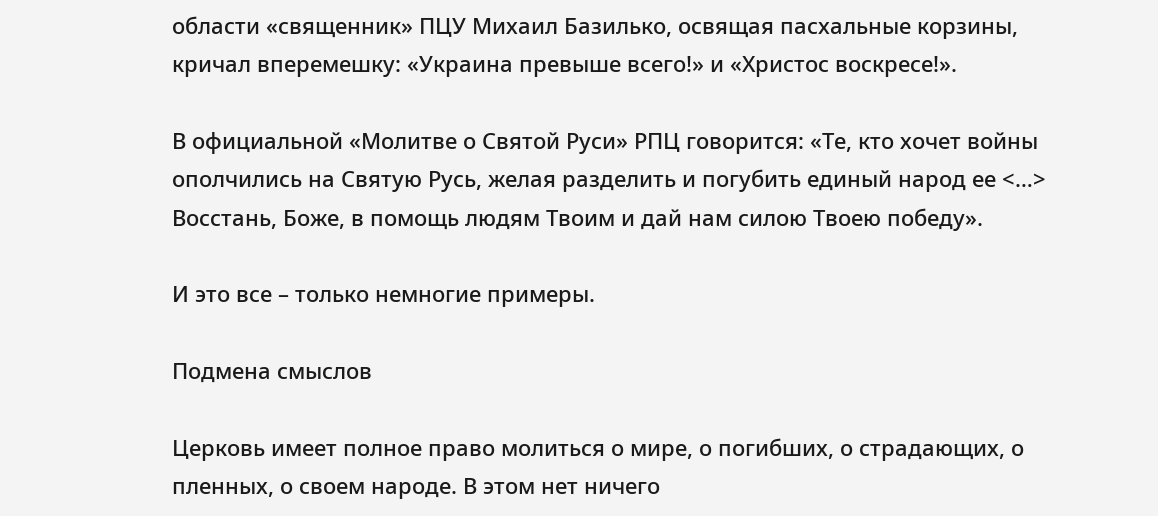области «священник» ПЦУ Михаил Базилько, освящая пасхальные корзины, кричал вперемешку: «Украина превыше всего!» и «Христос воскресе!».

В официальной «Молитве о Святой Руси» РПЦ говорится: «Те, кто хочет войны ополчились на Святую Русь, желая разделить и погубить единый народ ее <…> Восстань, Боже, в помощь людям Твоим и дай нам силою Твоею победу».

И это все – только немногие примеры.

Подмена смыслов

Церковь имеет полное право молиться о мире, о погибших, о страдающих, о пленных, о своем народе. В этом нет ничего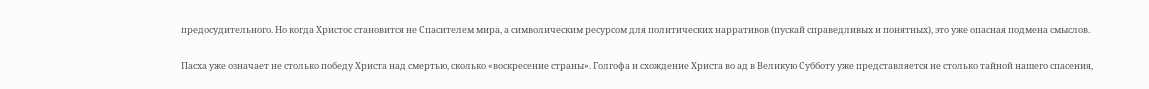предосудительного. Но когда Христос становится не Спасителем мира, а символическим ресурсом для политических нарративов (пускай справедливых и понятных), это уже опасная подмена смыслов.

Пасха уже означает не столько победу Христа над смертью, сколько «воскресение страны». Голгофа и схождение Христа во ад в Великую Субботу уже представляется не столько тайной нашего спасения,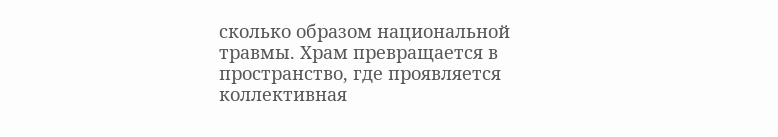сколько образом национальной травмы. Храм превращается в пространство, где проявляется коллективная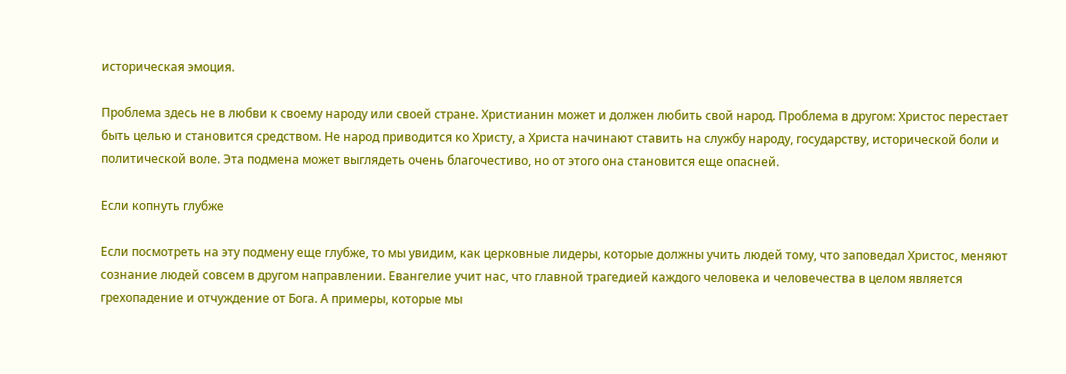историческая эмоция.

Проблема здесь не в любви к своему народу или своей стране. Христианин может и должен любить свой народ. Проблема в другом: Христос перестает быть целью и становится средством. Не народ приводится ко Христу, а Христа начинают ставить на службу народу, государству, исторической боли и политической воле. Эта подмена может выглядеть очень благочестиво, но от этого она становится еще опасней.

Если копнуть глубже

Если посмотреть на эту подмену еще глубже, то мы увидим, как церковные лидеры, которые должны учить людей тому, что заповедал Христос, меняют сознание людей совсем в другом направлении. Евангелие учит нас, что главной трагедией каждого человека и человечества в целом является грехопадение и отчуждение от Бога. А примеры, которые мы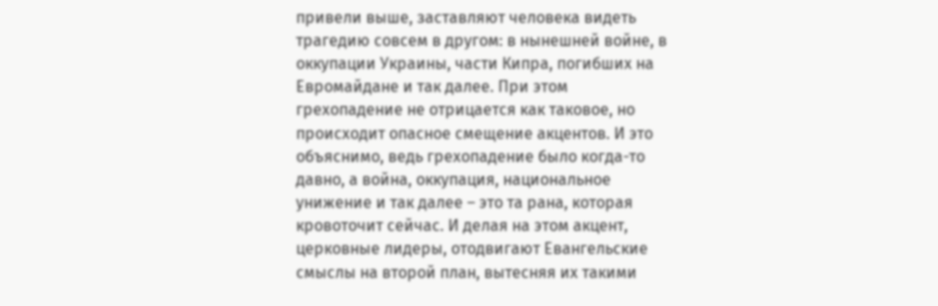привели выше, заставляют человека видеть трагедию совсем в другом: в нынешней войне, в оккупации Украины, части Кипра, погибших на Евромайдане и так далее. При этом грехопадение не отрицается как таковое, но происходит опасное смещение акцентов. И это объяснимо, ведь грехопадение было когда-то давно, а война, оккупация, национальное унижение и так далее – это та рана, которая кровоточит сейчас. И делая на этом акцент, церковные лидеры, отодвигают Евангельские смыслы на второй план, вытесняя их такими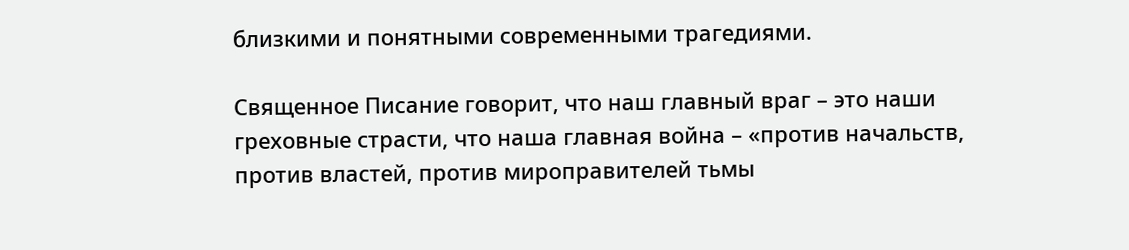близкими и понятными современными трагедиями.

Священное Писание говорит, что наш главный враг – это наши греховные страсти, что наша главная война – «против начальств, против властей, против мироправителей тьмы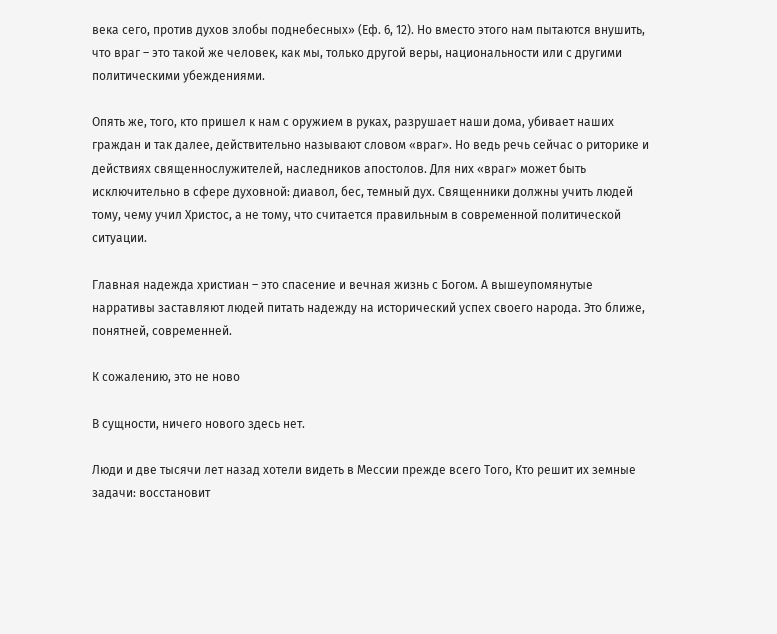века сего, против духов злобы поднебесных» (Еф. 6, 12). Но вместо этого нам пытаются внушить, что враг – это такой же человек, как мы, только другой веры, национальности или с другими политическими убеждениями.

Опять же, того, кто пришел к нам с оружием в руках, разрушает наши дома, убивает наших граждан и так далее, действительно называют словом «враг». Но ведь речь сейчас о риторике и действиях священнослужителей, наследников апостолов. Для них «враг» может быть исключительно в сфере духовной: диавол, бес, темный дух. Священники должны учить людей тому, чему учил Христос, а не тому, что считается правильным в современной политической ситуации.

Главная надежда христиан – это спасение и вечная жизнь с Богом. А вышеупомянутые нарративы заставляют людей питать надежду на исторический успех своего народа. Это ближе, понятней, современней.

К сожалению, это не ново

В сущности, ничего нового здесь нет.

Люди и две тысячи лет назад хотели видеть в Мессии прежде всего Того, Кто решит их земные задачи: восстановит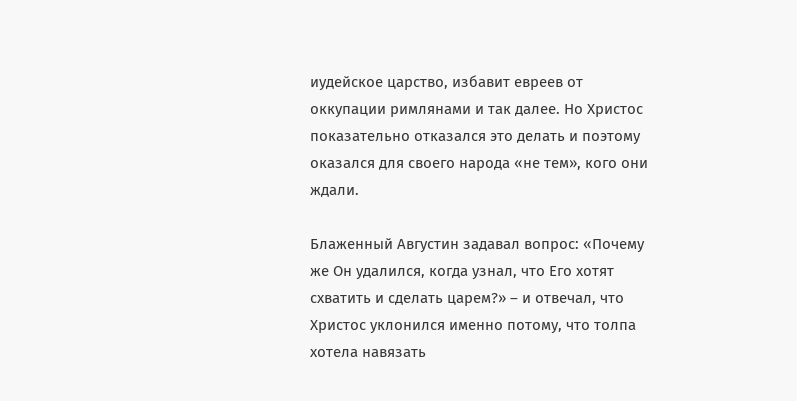иудейское царство, избавит евреев от оккупации римлянами и так далее. Но Христос показательно отказался это делать и поэтому оказался для своего народа «не тем», кого они ждали.

Блаженный Августин задавал вопрос: «Почему же Он удалился, когда узнал, что Его хотят схватить и сделать царем?» – и отвечал, что Христос уклонился именно потому, что толпа хотела навязать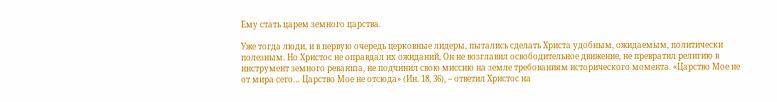Ему стать царем земного царства.

Уже тогда люди, и в первую очередь церковные лидеры, пытались сделать Христа удобным, ожидаемым, политически полезным. Но Христос не оправдал их ожиданий, Он не возглавил освободительное движение, не превратил религию в инструмент земного реванша, не подчинил свою миссию на земле требованиям исторического момента. «Царство Мое не от мира сего… Царство Мое не отсюда» (Ин. 18, 36), – ответил Христос на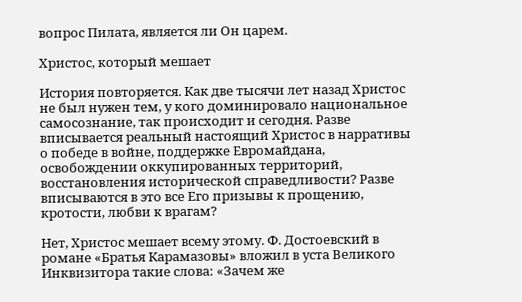вопрос Пилата, является ли Он царем.

Христос, который мешает

История повторяется. Как две тысячи лет назад Христос не был нужен тем, у кого доминировало национальное самосознание, так происходит и сегодня. Разве вписывается реальный настоящий Христос в нарративы о победе в войне, поддержке Евромайдана, освобождении оккупированных территорий, восстановления исторической справедливости? Разве вписываются в это все Его призывы к прощению, кротости, любви к врагам?

Нет, Христос мешает всему этому. Ф. Достоевский в романе «Братья Карамазовы» вложил в уста Великого Инквизитора такие слова: «Зачем же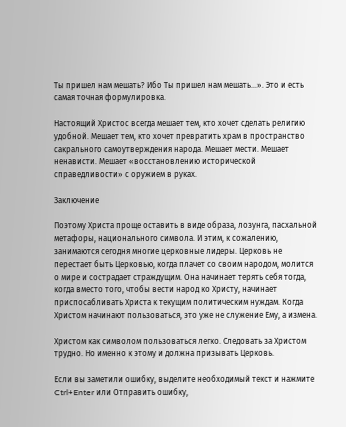Ты пришел нам мешать? Ибо Ты пришел нам мешать…». Это и есть самая точная формулировка.

Настоящий Христос всегда мешает тем, кто хочет сделать религию удобной. Мешает тем, кто хочет превратить храм в пространство сакрального самоутверждения народа. Мешает мести. Мешает ненависти. Мешает «восстановлению исторической справедливости» с оружием в руках.

Заключение

Поэтому Христа проще оставить в виде образа, лозунга, пасхальной метафоры, национального символа. И этим, к сожалению, занимаются сегодня многие церковные лидеры. Церковь не перестает быть Церковью, когда плачет со своим народом, молится о мире и сострадает страждущим. Она начинает терять себя тогда, когда вместо того, чтобы вести народ ко Христу, начинает приспосабливать Христа к текущим политическим нуждам. Когда Христом начинают пользоваться, это уже не служение Ему, а измена.

Христом как символом пользоваться легко. Следовать за Христом трудно. Но именно к этому и должна призывать Церковь.

Если вы заметили ошибку, выделите необходимый текст и нажмите Ctrl+Enter или Отправить ошибку,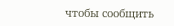чтобы сообщить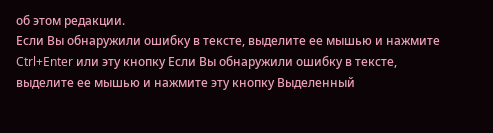об этом редакции.
Если Вы обнаружили ошибку в тексте, выделите ее мышью и нажмите Ctrl+Enter или эту кнопку Если Вы обнаружили ошибку в тексте, выделите ее мышью и нажмите эту кнопку Выделенный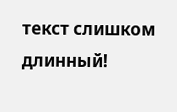текст слишком длинный!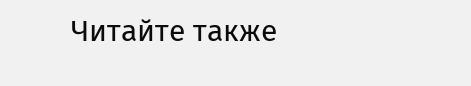Читайте также